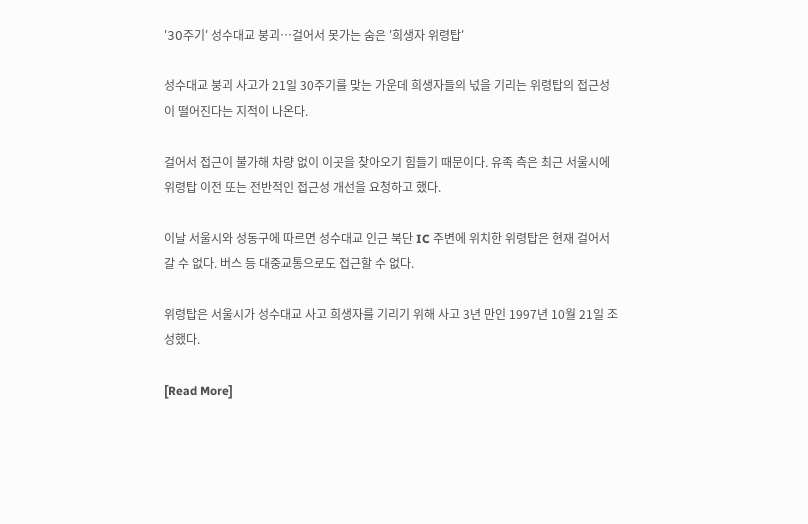ʹ30주기ʹ 성수대교 붕괴…걸어서 못가는 숨은 ʹ희생자 위령탑ʹ

성수대교 붕괴 사고가 21일 30주기를 맞는 가운데 희생자들의 넋을 기리는 위령탑의 접근성이 떨어진다는 지적이 나온다.

걸어서 접근이 불가해 차량 없이 이곳을 찾아오기 힘들기 때문이다. 유족 측은 최근 서울시에 위령탑 이전 또는 전반적인 접근성 개선을 요청하고 했다.

이날 서울시와 성동구에 따르면 성수대교 인근 북단 IC 주변에 위치한 위령탑은 현재 걸어서 갈 수 없다. 버스 등 대중교통으로도 접근할 수 없다.

위령탑은 서울시가 성수대교 사고 희생자를 기리기 위해 사고 3년 만인 1997년 10월 21일 조성했다.

[Read More]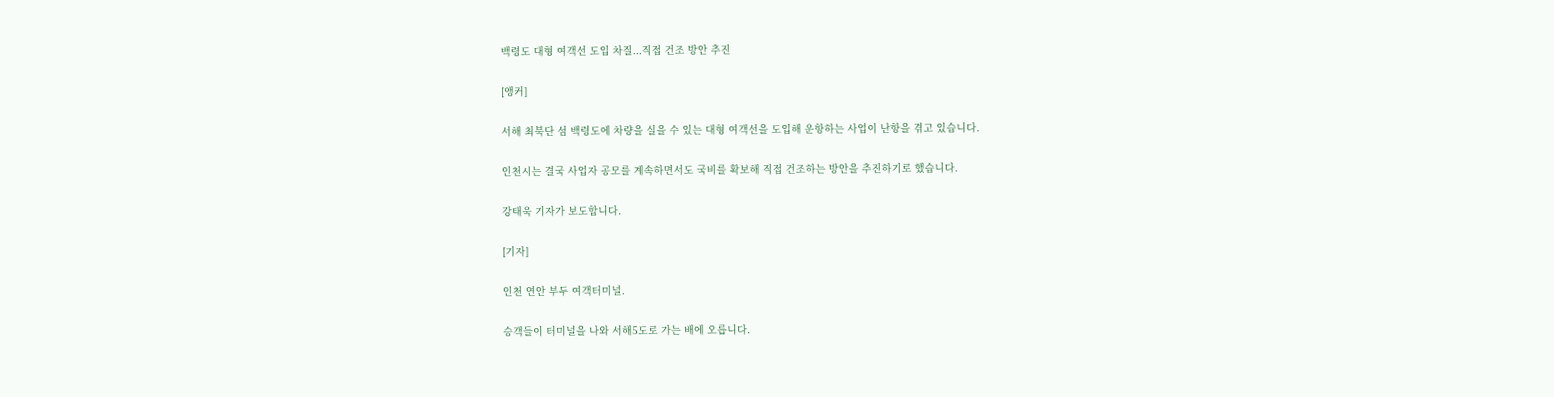백령도 대형 여객선 도입 차질...직접 건조 방안 추진

[앵커]

서해 최북단 섬 백령도에 차량을 실을 수 있는 대형 여객선을 도입해 운항하는 사업이 난항을 겪고 있습니다.

인천시는 결국 사업자 공모를 계속하면서도 국비를 확보해 직접 건조하는 방안을 추진하기로 했습니다.

강태욱 기자가 보도합니다.

[기자]

인천 연안 부두 여객터미널.

승객들이 터미널을 나와 서해5도로 가는 배에 오릅니다.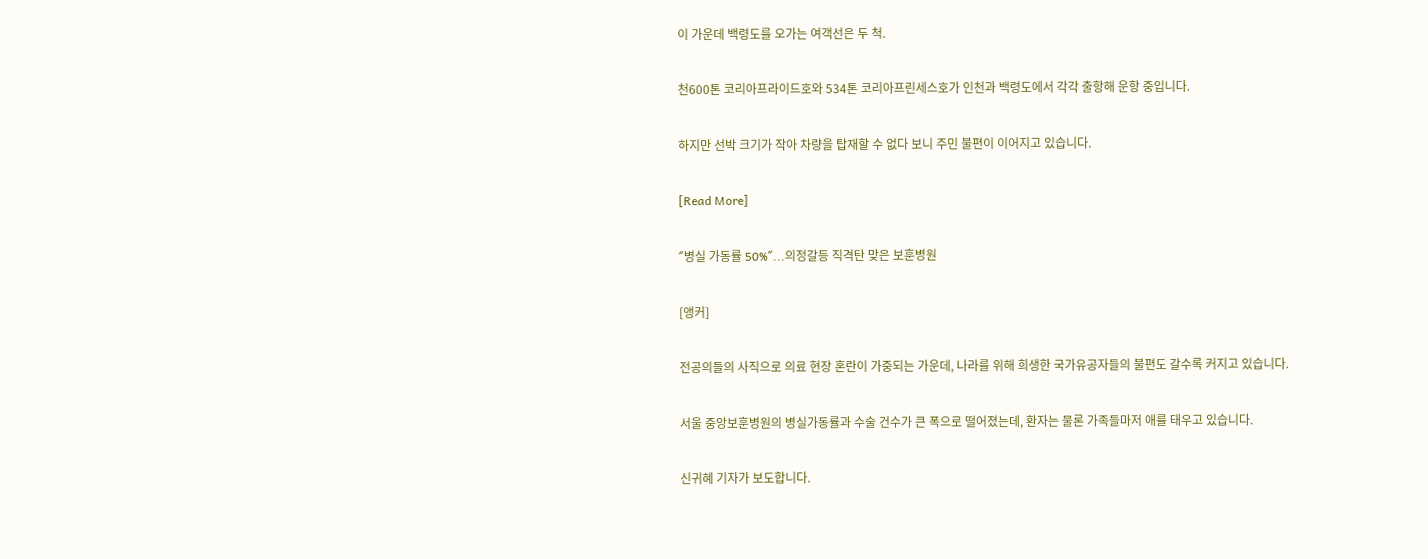이 가운데 백령도를 오가는 여객선은 두 척.

천600톤 코리아프라이드호와 534톤 코리아프린세스호가 인천과 백령도에서 각각 출항해 운항 중입니다.

하지만 선박 크기가 작아 차량을 탑재할 수 없다 보니 주민 불편이 이어지고 있습니다.

[Read More]

ʺ병실 가동률 50%ʺ...의정갈등 직격탄 맞은 보훈병원

[앵커]

전공의들의 사직으로 의료 현장 혼란이 가중되는 가운데, 나라를 위해 희생한 국가유공자들의 불편도 갈수록 커지고 있습니다.

서울 중앙보훈병원의 병실가동률과 수술 건수가 큰 폭으로 떨어졌는데, 환자는 물론 가족들마저 애를 태우고 있습니다.

신귀혜 기자가 보도합니다.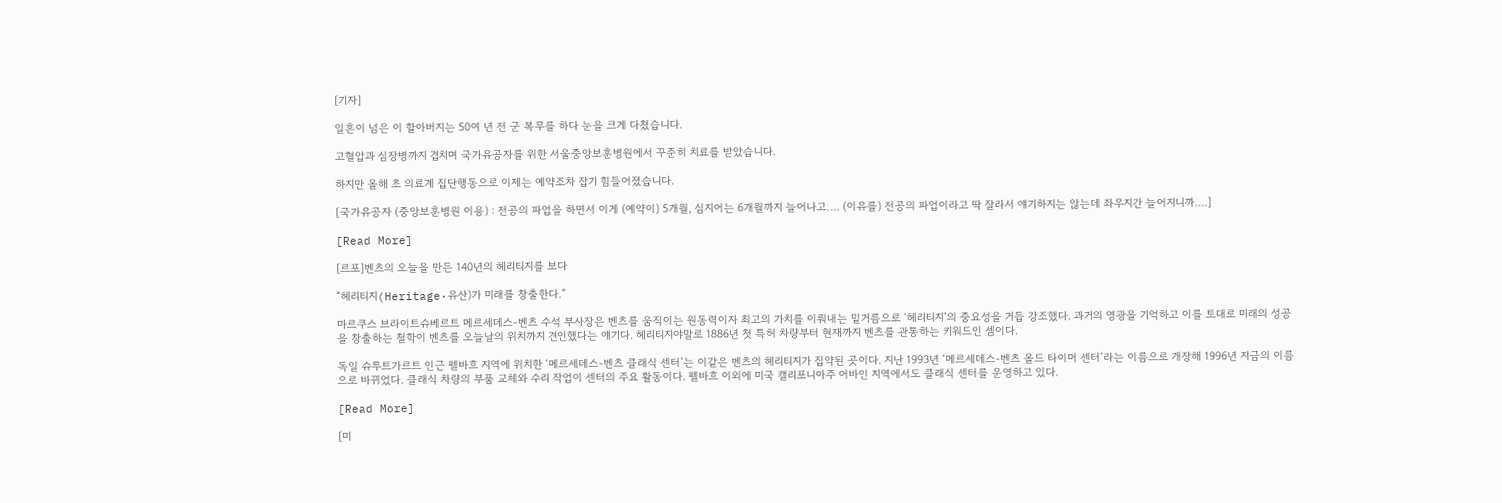[기자]

일흔이 넘은 이 할아버지는 50여 년 전 군 복무를 하다 눈을 크게 다쳤습니다.

고혈압과 심장병까지 겹치며 국가유공자를 위한 서울중앙보훈병원에서 꾸준히 치료를 받았습니다.

하지만 올해 초 의료계 집단행동으로 이제는 예약조차 잡기 힘들어졌습니다.

[국가유공자 (중앙보훈병원 이용) : 전공의 파업을 하면서 이게 (예약이) 5개월, 심지어는 6개월까지 늘어나고…. (이유를) 전공의 파업이라고 딱 잘라서 얘기하지는 않는데 좌우지간 늘어지니까….]

[Read More]

[르포]벤츠의 오늘을 만든 140년의 헤리티지를 보다

“헤리티지(Heritage·유산)가 미래를 창출한다.”

마르쿠스 브라이트슈베르트 메르세데스-벤츠 수석 부사장은 벤츠를 움직이는 원동력이자 최고의 가치를 이뤄내는 밑거름으로 ‘헤리티지’의 중요성을 거듭 강조했다. 과거의 영광을 기억하고 이를 토대로 미래의 성공을 창출하는 철학이 벤츠를 오늘날의 위치까지 견인했다는 얘기다. 헤리티지야말로 1886년 첫 특허 차량부터 현재까지 벤츠를 관통하는 키워드인 셈이다.

독일 슈투트가르트 인근 펠바흐 지역에 위치한 ‘메르세데스-벤츠 클래식 센터’는 이같은 벤츠의 헤리티지가 집약된 곳이다. 지난 1993년 ‘메르세데스-벤츠 올드 타이머 센터’라는 이름으로 개장해 1996년 지금의 이름으로 바뀌었다. 클래식 차량의 부품 교체와 수리 작업이 센터의 주요 활동이다. 펠바흐 이외에 미국 캘리포니아주 어바인 지역에서도 클래식 센터를 운영하고 있다.

[Read More]

[미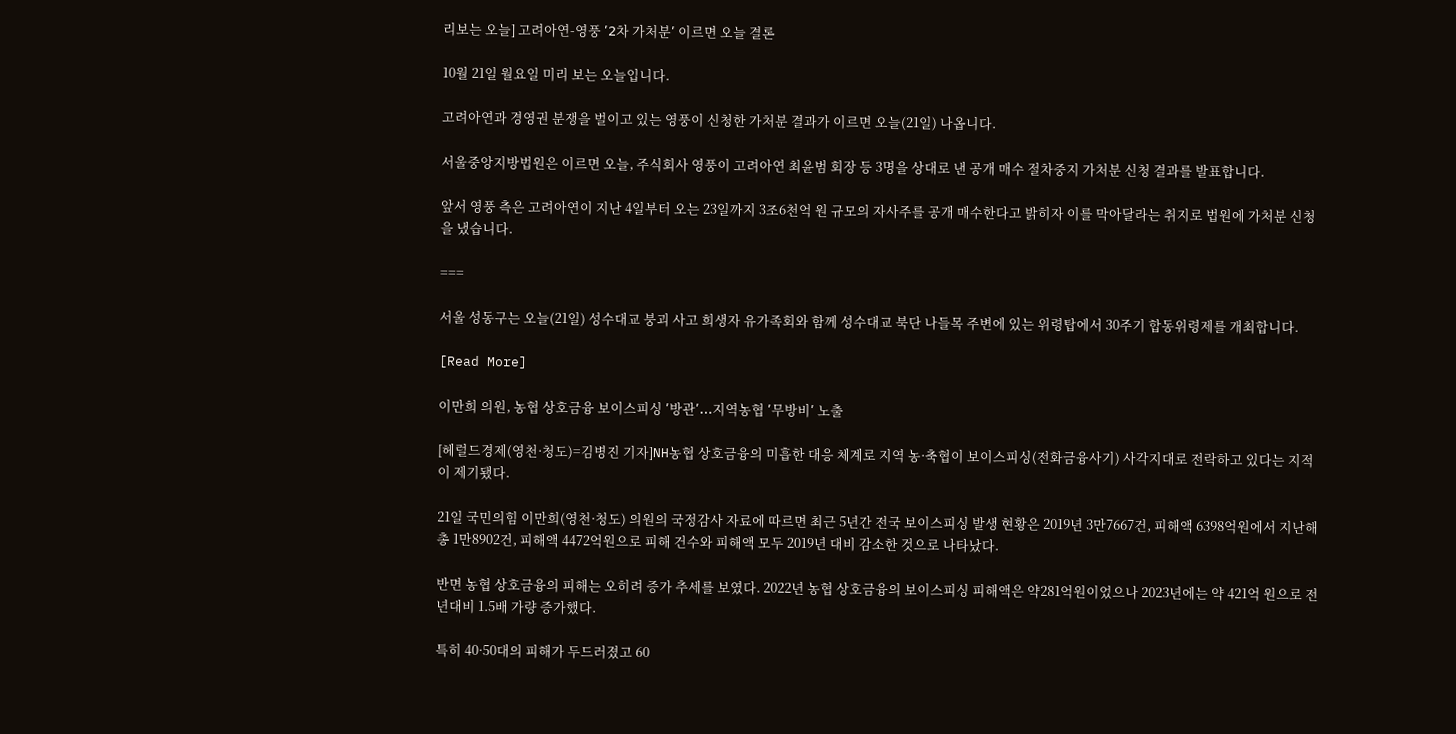리보는 오늘] 고려아연-영풍 ʹ2차 가처분ʹ 이르면 오늘 결론

10월 21일 월요일 미리 보는 오늘입니다.

고려아연과 경영권 분쟁을 벌이고 있는 영풍이 신청한 가처분 결과가 이르면 오늘(21일) 나옵니다.

서울중앙지방법원은 이르면 오늘, 주식회사 영풍이 고려아연 최윤범 회장 등 3명을 상대로 낸 공개 매수 절차중지 가처분 신청 결과를 발표합니다.

앞서 영풍 측은 고려아연이 지난 4일부터 오는 23일까지 3조6천억 원 규모의 자사주를 공개 매수한다고 밝히자 이를 막아달라는 취지로 법원에 가처분 신청을 냈습니다.

===

서울 성동구는 오늘(21일) 성수대교 붕괴 사고 희생자 유가족회와 함께 성수대교 북단 나들목 주변에 있는 위령탑에서 30주기 합동위령제를 개최합니다.

[Read More]

이만희 의원, 농협 상호금융 보이스피싱 ʹ방관ʹ…지역농협 ʹ무방비ʹ 노출

[헤럴드경제(영천·청도)=김병진 기자]NH농협 상호금융의 미흡한 대응 체계로 지역 농·축협이 보이스피싱(전화금융사기) 사각지대로 전락하고 있다는 지적이 제기됐다.

21일 국민의힘 이만희(영천·청도) 의원의 국정감사 자료에 따르면 최근 5년간 전국 보이스피싱 발생 현황은 2019년 3만7667건, 피해액 6398억원에서 지난해 총 1만8902건, 피해액 4472억원으로 피해 건수와 피해액 모두 2019년 대비 감소한 것으로 나타났다.

반면 농협 상호금융의 피해는 오히려 증가 추세를 보였다. 2022년 농협 상호금융의 보이스피싱 피해액은 약281억원이었으나 2023년에는 약 421억 원으로 전년대비 1.5배 가량 증가했다.

특히 40·50대의 피해가 두드러졌고 60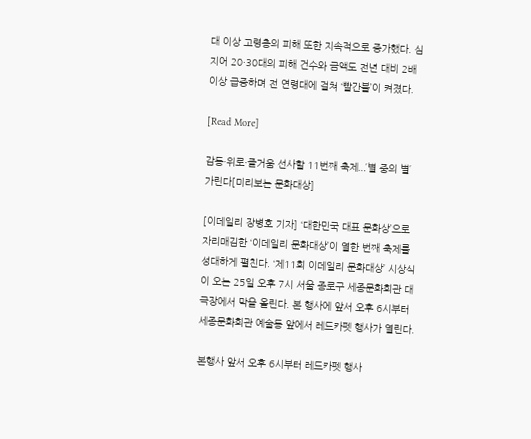대 이상 고령층의 피해 또한 지속적으로 증가했다. 심지어 20·30대의 피해 건수와 금액도 전년 대비 2배 이상 급증하며 전 연령대에 걸쳐 ‘빨간불’이 켜졌다.

[Read More]

감동·위로·즐거움 선사할 11번째 축제…ʹ별 중의 별ʹ 가린다[미리보는 문화대상]

[이데일리 장병호 기자] ‘대한민국 대표 문화상’으로 자리매김한 ‘이데일리 문화대상’이 열한 번째 축제를 성대하게 펼친다. ‘제11회 이데일리 문화대상’ 시상식이 오는 25일 오후 7시 서울 종로구 세종문화회관 대극장에서 막을 올린다. 본 행사에 앞서 오후 6시부터 세종문화회관 예술동 앞에서 레드카펫 행사가 열린다.

본행사 앞서 오후 6시부터 레드카펫 행사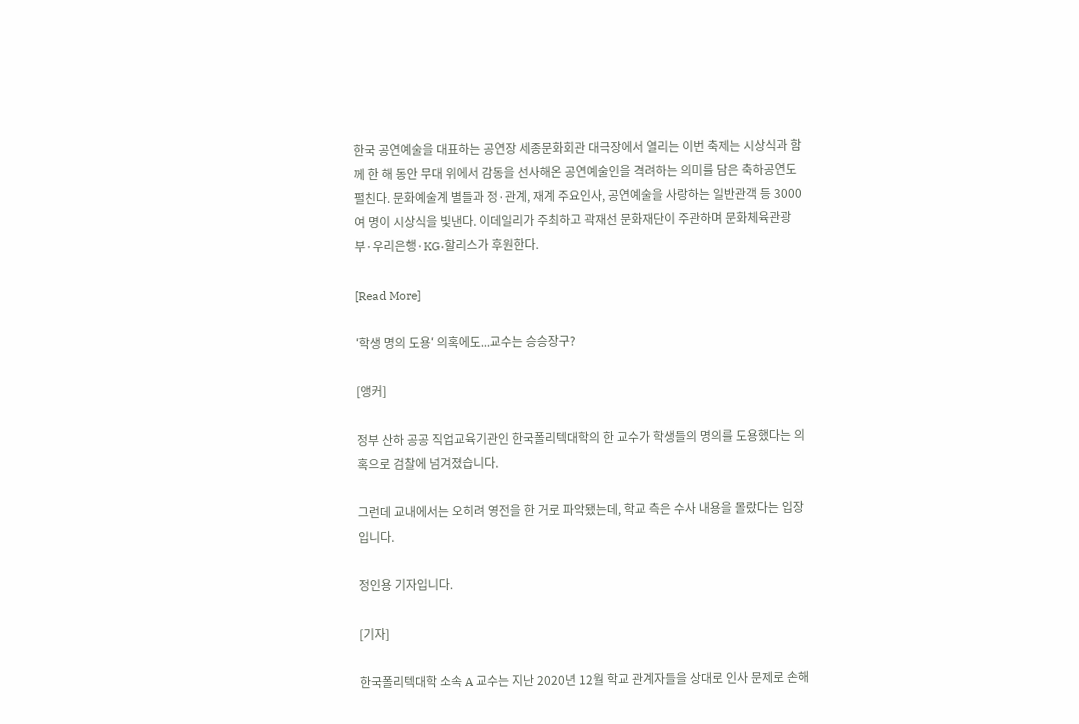한국 공연예술을 대표하는 공연장 세종문화회관 대극장에서 열리는 이번 축제는 시상식과 함께 한 해 동안 무대 위에서 감동을 선사해온 공연예술인을 격려하는 의미를 담은 축하공연도 펼친다. 문화예술계 별들과 정·관계, 재계 주요인사, 공연예술을 사랑하는 일반관객 등 3000여 명이 시상식을 빛낸다. 이데일리가 주최하고 곽재선 문화재단이 주관하며 문화체육관광부·우리은행·KG·할리스가 후원한다.

[Read More]

ʹ학생 명의 도용ʹ 의혹에도...교수는 승승장구?

[앵커]

정부 산하 공공 직업교육기관인 한국폴리텍대학의 한 교수가 학생들의 명의를 도용했다는 의혹으로 검찰에 넘겨졌습니다.

그런데 교내에서는 오히려 영전을 한 거로 파악됐는데, 학교 측은 수사 내용을 몰랐다는 입장입니다.

정인용 기자입니다.

[기자]

한국폴리텍대학 소속 A 교수는 지난 2020년 12월 학교 관계자들을 상대로 인사 문제로 손해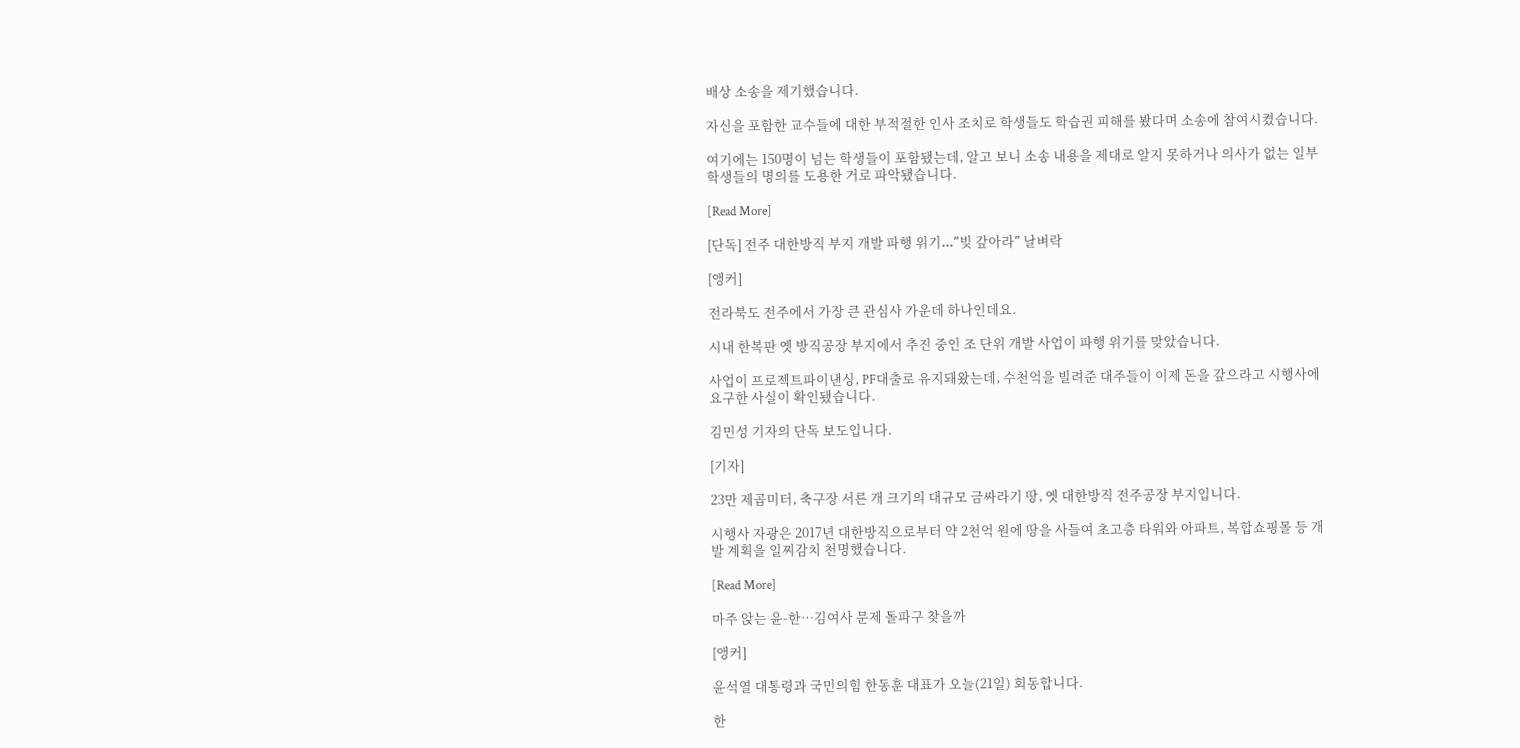배상 소송을 제기했습니다.

자신을 포함한 교수들에 대한 부적절한 인사 조치로 학생들도 학습권 피해를 봤다며 소송에 참여시켰습니다.

여기에는 150명이 넘는 학생들이 포함됐는데, 알고 보니 소송 내용을 제대로 알지 못하거나 의사가 없는 일부 학생들의 명의를 도용한 거로 파악됐습니다.

[Read More]

[단독] 전주 대한방직 부지 개발 파행 위기...ʺ빚 갚아라ʺ 날벼락

[앵커]

전라북도 전주에서 가장 큰 관심사 가운데 하나인데요.

시내 한복판 옛 방직공장 부지에서 추진 중인 조 단위 개발 사업이 파행 위기를 맞았습니다.

사업이 프로젝트파이낸싱, PF대출로 유지돼왔는데, 수천억을 빌려준 대주들이 이제 돈을 갚으라고 시행사에 요구한 사실이 확인됐습니다.

김민성 기자의 단독 보도입니다.

[기자]

23만 제곱미터, 축구장 서른 개 크기의 대규모 금싸라기 땅, 옛 대한방직 전주공장 부지입니다.

시행사 자광은 2017년 대한방직으로부터 약 2천억 원에 땅을 사들여 초고층 타워와 아파트, 복합쇼핑몰 등 개발 계획을 일찌감치 천명했습니다.

[Read More]

마주 앉는 윤-한…김여사 문제 돌파구 찾을까

[앵커]

윤석열 대통령과 국민의힘 한동훈 대표가 오늘(21일) 회동합니다.

한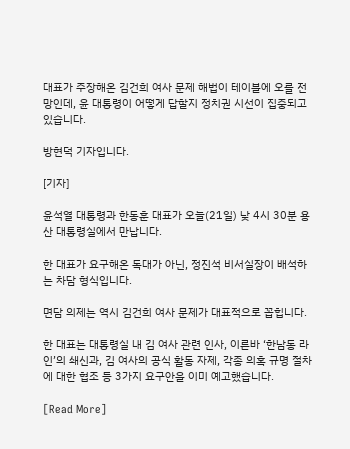대표가 주장해온 김건희 여사 문제 해법이 테이블에 오를 전망인데, 윤 대통령이 어떻게 답할지 정치권 시선이 집중되고 있습니다.

방현덕 기자입니다.

[기자]

윤석열 대통령과 한동훈 대표가 오늘(21일) 낮 4시 30분 용산 대통령실에서 만납니다.

한 대표가 요구해온 독대가 아닌, 정진석 비서실장이 배석하는 차담 형식입니다.

면담 의제는 역시 김건희 여사 문제가 대표적으로 꼽힙니다.

한 대표는 대통령실 내 김 여사 관련 인사, 이른바 ‘한남동 라인’의 쇄신과, 김 여사의 공식 활동 자제, 각종 의혹 규명 절차에 대한 협조 등 3가지 요구안을 이미 예고했습니다.

[Read More]